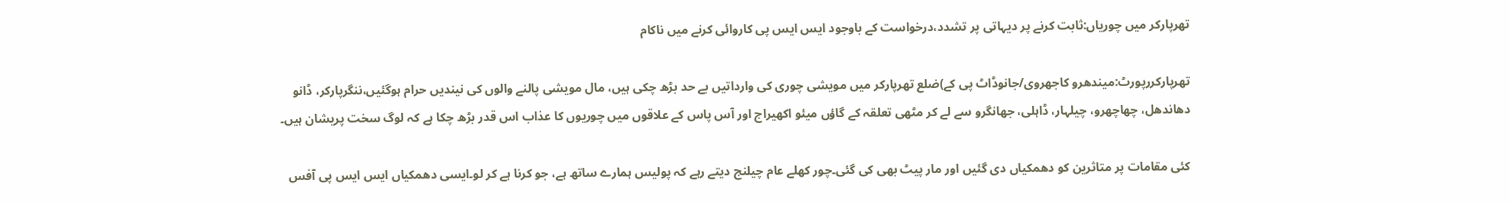تھرپارکر میں چوریاں:ثابت کرنے پر دیہاتی پر تشدد،درخواست کے باوجود ایس ایس پی کاروائی کرنے میں ناکام

تھرپارکررپورٹ:میندھرو کاجھروی/جانوڈاٹ پی کے)ضلع تھرپارکر میں مویشی چوری کی وارداتیں بے حد بڑھ چکی ہیں، مال مویشی پالنے والوں کی نیندیں حرام ہوگئیں،ننگرپارکر، ڈانو دھاندھل، چھاچھرو، چیلہار، ڈاہلی، جھانگرو سے لے کر مٹھی تعلقہ کے گاؤں میئو اکھیراج اور آس پاس کے علاقوں میں چوریوں کا عذاب اس قدر بڑھ چکا ہے کہ لوگ سخت پریشان ہیں۔

کئی مقامات پر متاثرین کو دھمکیاں دی گئیں اور مار پیٹ بھی کی گئی۔چور کھلے عام چیلنج دیتے رہے کہ پولیس ہمارے ساتھ ہے، جو کرنا ہے کر لو۔ایسی دھمکیاں ایس ایس پی آفس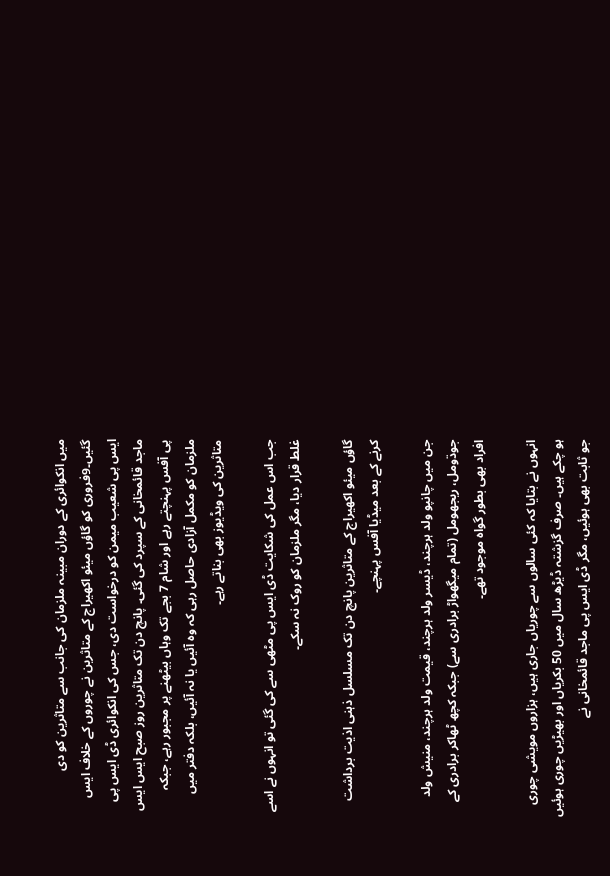میں انکوائری کے دوران مبینہ ملزمان کی جانب سے متاثرین کو دی گئیں۔9فروری کو گاؤں میئو اکھیراج کے متاثرین نے چوروں کے خلاف ایس ایس پی شعیب میمن کو درخواست دی، جس کی انکوائری ڈی ایس پی ماجد قائمخانی کے سپرد کی گئی۔ پانچ دن تک متاثرین روز صبح ایس ایس پی آفس پہنچتے رہے اور شام 7 بجے تک وہاں بیٹھنے پر مجبور رہے، جبکہ ملزمان کو مکمل آزادی حاصل رہی کہ وہ آئیں یا نہ آئیں، بلکہ دفتر میں متاثرین کی ویڈیوز بھی بناتے رہے۔

جب اس عمل کی شکایت ڈی ایس پی مٹھی سے کی گئی تو انہوں نے اسے غلط قرار دیا، مگر ملزمان کو روک نہ سکے۔

گاؤں میئو اکھیراج کے متاثرین پانچ دن تک مسلسل ذہنی اذیت برداشت کرنے کے بعد میڈیا آفس پہنچے۔

جن میں چانپو ولد ہرچند، ڈیسر ولد ہرچند، قیمت ولد ہرچند، منیش ولد جوڌومل، ریجھومل (تمام میگھواڑ برادری سے) جبکہ کچھ ٹھاکر برادری کے افراد بھی بطور گواہ موجود تھے۔

انہوں نے بتایا کہ کئی سالوں سے چوریاں جاری ہیں، ہزاروں مویشی چوری ہو چکے ہیں۔ صرف گزشتہ ڈیڑھ سال میں 50 بکریاں اور بھیڑیں چوری ہوئیں جو ثابت بھی ہوئیں، مگر ڈی ایس پی ماجد قائمخانی نے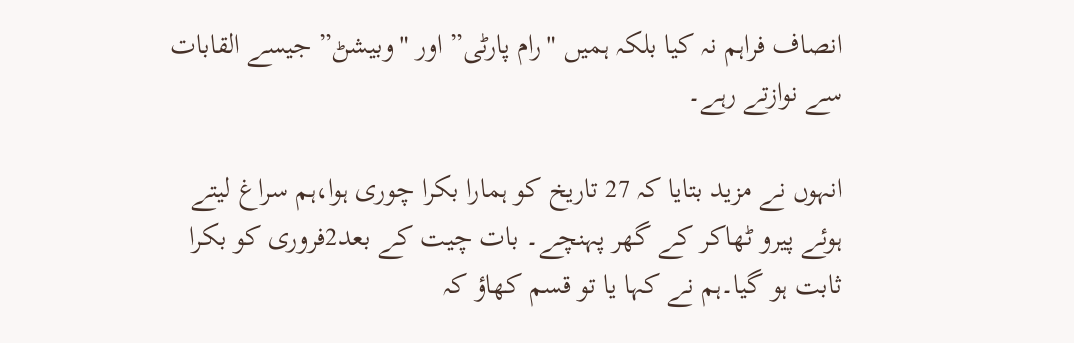انصاف فراہم نہ کیا بلکہ ہمیں "رام پارٹی” اور "وبیشڻ” جیسے القابات سے نوازتے رہے۔

انہوں نے مزید بتایا کہ 27 تاریخ کو ہمارا بکرا چوری ہوا،ہم سراغ لیتے ہوئے پیرو ٹھاکر کے گھر پہنچے۔ بات چیت کے بعد2فروری کو بکرا ثابت ہو گیا۔ہم نے کہا یا تو قسم کھاؤ کہ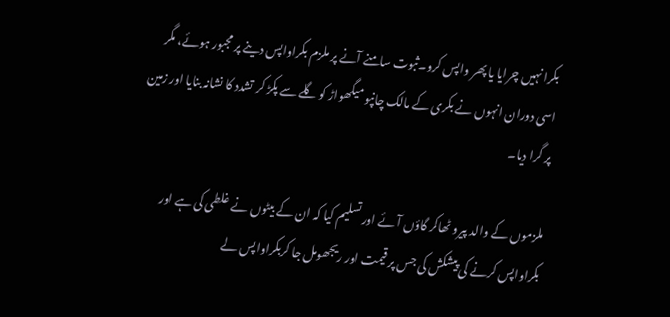بکرا نہیں چرایا یا پھر واپس کرو۔ثبوت سامنے آنے پر ملزم بکراواپس دینے پر مجبور ہوئے، مگر اسی دوران انہوں نے بکری کے مالک چانپو میگھواڑ کو گلے سے پکڑ کر تشدد کا نشانہ بنایا اور زمین پر گرا دیا۔

ملزموں کے والد پیرو ٹھاکر گاؤں آئے اور تسلیم کیا کہ ان کے بیٹوں نے غلطی کی ہے اور بکراواپس کرنے کی پیشکش کی جس پر قیمت اور ریجھومل جا کربکراواپس لے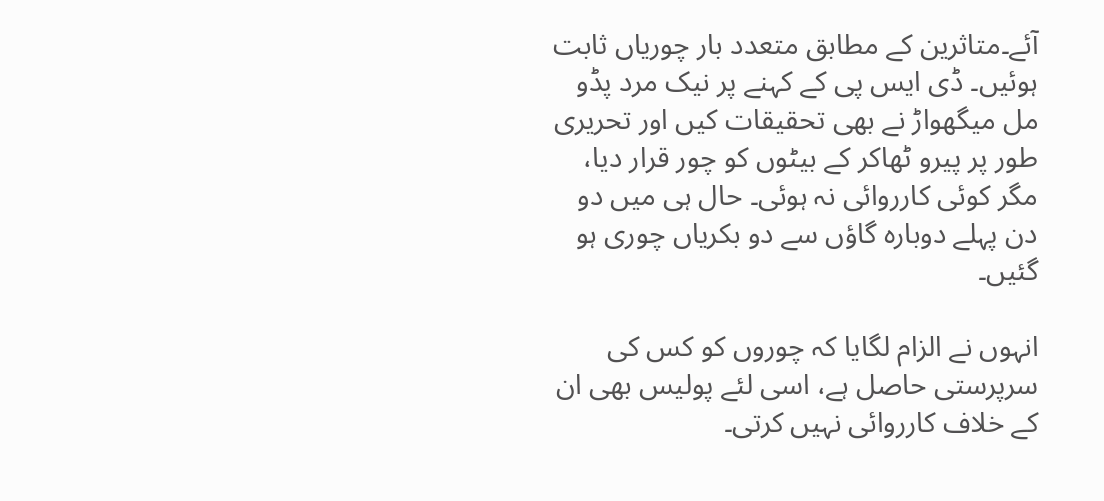آئے۔متاثرین کے مطابق متعدد بار چوریاں ثابت ہوئیں۔ ڈی ایس پی کے کہنے پر نیک مرد پڈو مل میگھواڑ نے بھی تحقیقات کیں اور تحریری طور پر پیرو ٹھاکر کے بیٹوں کو چور قرار دیا، مگر کوئی کارروائی نہ ہوئی۔ حال ہی میں دو دن پہلے دوبارہ گاؤں سے دو بکریاں چوری ہو گئیں۔

انہوں نے الزام لگایا کہ چوروں کو کس کی سرپرستی حاصل ہے، اسی لئے پولیس بھی ان کے خلاف کارروائی نہیں کرتی۔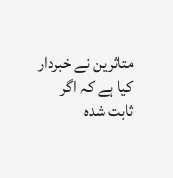متاثرین نے خبردار کیا ہے کہ اگر ثابت شدہ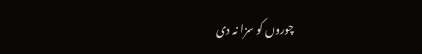چوروں کو سزا نہ دی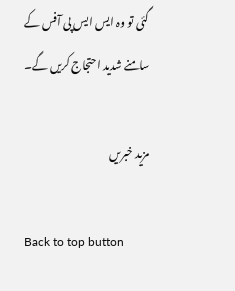گئی تو وہ ایس ایس پی آفس کے سامنے شدید احتجاج کریں گے۔

مزید خبریں

Back to top button